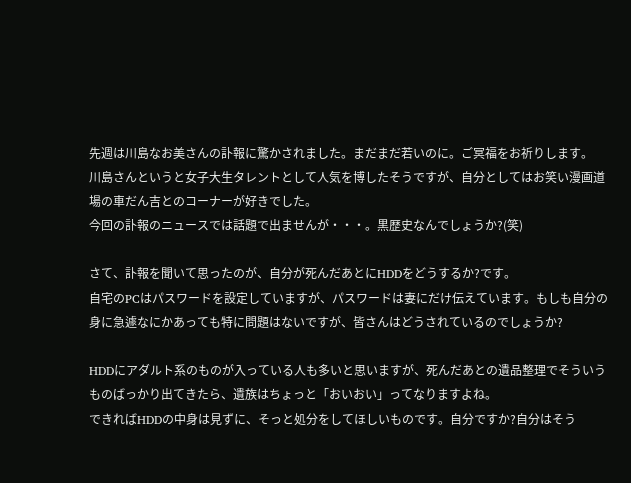先週は川島なお美さんの訃報に驚かされました。まだまだ若いのに。ご冥福をお祈りします。
川島さんというと女子大生タレントとして人気を博したそうですが、自分としてはお笑い漫画道場の車だん吉とのコーナーが好きでした。
今回の訃報のニュースでは話題で出ませんが・・・。黒歴史なんでしょうか?(笑)

さて、訃報を聞いて思ったのが、自分が死んだあとにHDDをどうするか?です。
自宅のPCはパスワードを設定していますが、パスワードは妻にだけ伝えています。もしも自分の身に急遽なにかあっても特に問題はないですが、皆さんはどうされているのでしょうか?

HDDにアダルト系のものが入っている人も多いと思いますが、死んだあとの遺品整理でそういうものばっかり出てきたら、遺族はちょっと「おいおい」ってなりますよね。
できればHDDの中身は見ずに、そっと処分をしてほしいものです。自分ですか?自分はそう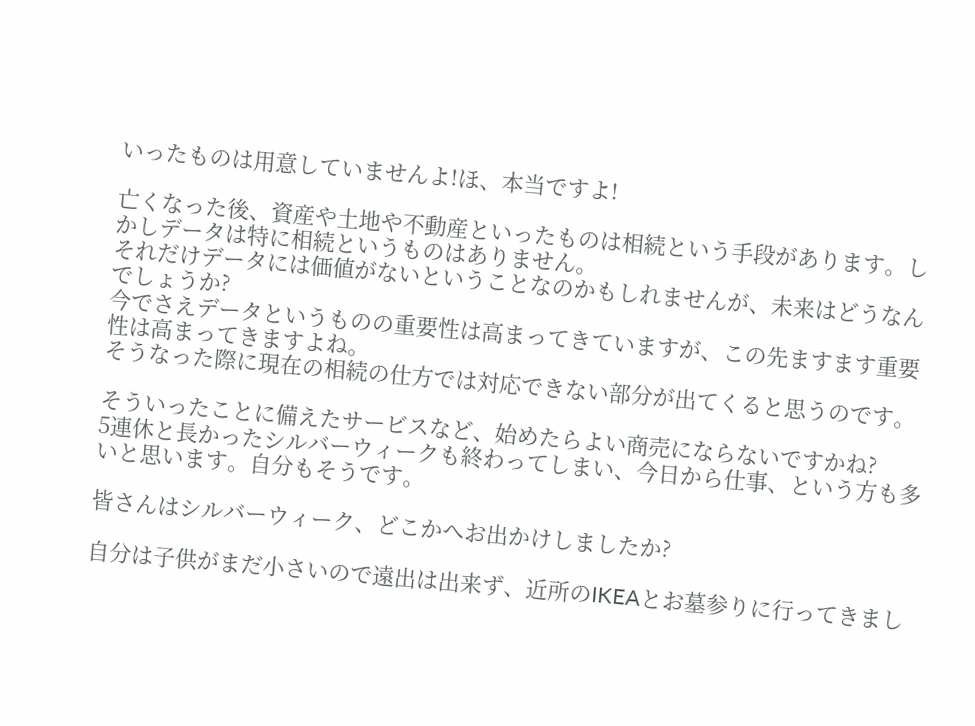いったものは用意していませんよ!ほ、本当ですよ!

亡くなった後、資産や土地や不動産といったものは相続という手段があります。しかしデータは特に相続というものはありません。
それだけデータには価値がないということなのかもしれませんが、未来はどうなんでしょうか?
今でさえデータというものの重要性は高まってきていますが、この先ますます重要性は高まってきますよね。
そうなった際に現在の相続の仕方では対応できない部分が出てくると思うのです。

そういったことに備えたサービスなど、始めたらよい商売にならないですかね?
5連休と長かったシルバーウィークも終わってしまい、今日から仕事、という方も多いと思います。自分もそうです。

皆さんはシルバーウィーク、どこかへお出かけしましたか?

自分は子供がまだ小さいので遠出は出来ず、近所のIKEAとお墓参りに行ってきまし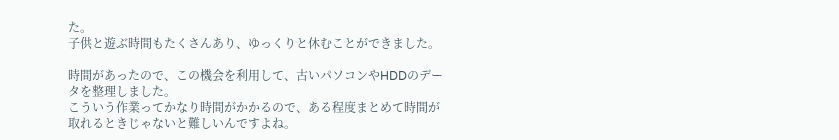た。
子供と遊ぶ時間もたくさんあり、ゆっくりと休むことができました。

時間があったので、この機会を利用して、古いパソコンやHDDのデータを整理しました。
こういう作業ってかなり時間がかかるので、ある程度まとめて時間が取れるときじゃないと難しいんですよね。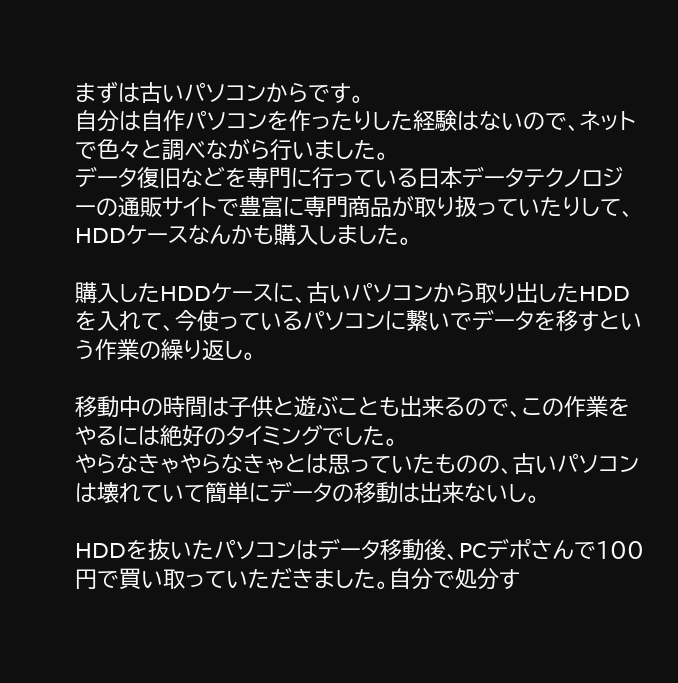まずは古いパソコンからです。
自分は自作パソコンを作ったりした経験はないので、ネットで色々と調べながら行いました。
データ復旧などを専門に行っている日本データテクノロジーの通販サイトで豊富に専門商品が取り扱っていたりして、HDDケースなんかも購入しました。

購入したHDDケースに、古いパソコンから取り出したHDDを入れて、今使っているパソコンに繋いでデータを移すという作業の繰り返し。

移動中の時間は子供と遊ぶことも出来るので、この作業をやるには絶好のタイミングでした。
やらなきゃやらなきゃとは思っていたものの、古いパソコンは壊れていて簡単にデータの移動は出来ないし。

HDDを抜いたパソコンはデータ移動後、PCデポさんで100円で買い取っていただきました。自分で処分す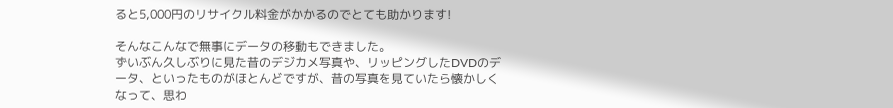ると5,000円のリサイクル料金がかかるのでとても助かります!

そんなこんなで無事にデータの移動もできました。
ずいぶん久しぶりに見た昔のデジカメ写真や、リッピングしたDVDのデータ、といったものがほとんどですが、昔の写真を見ていたら懐かしくなって、思わ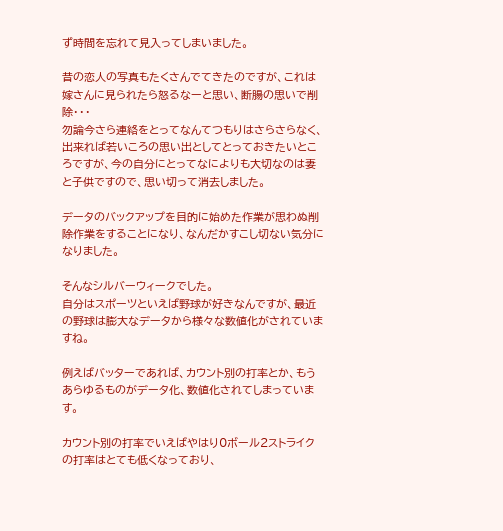ず時間を忘れて見入ってしまいました。

昔の恋人の写真もたくさんでてきたのですが、これは嫁さんに見られたら怒るなーと思い、断腸の思いで削除・・・
勿論今さら連絡をとってなんてつもりはさらさらなく、出来れば若いころの思い出としてとっておきたいところですが、今の自分にとってなによりも大切なのは妻と子供ですので、思い切って消去しました。

データのバックアップを目的に始めた作業が思わぬ削除作業をすることになり、なんだかすこし切ない気分になりました。

そんなシルバーウィークでした。
自分はスポーツといえば野球が好きなんですが、最近の野球は膨大なデータから様々な数値化がされていますね。

例えばバッターであれば、カウント別の打率とか、もうあらゆるものがデータ化、数値化されてしまっています。

カウント別の打率でいえばやはり0ボール2ストライクの打率はとても低くなっており、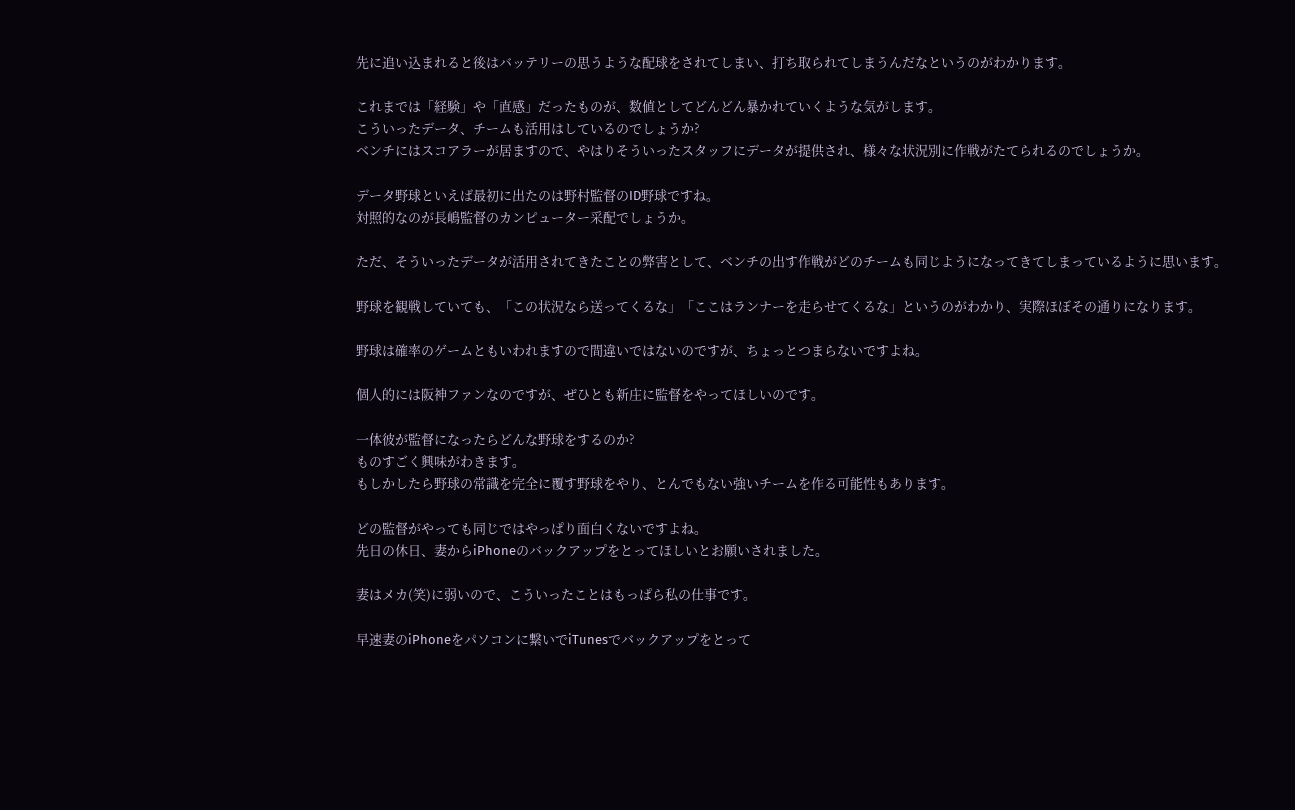先に追い込まれると後はバッテリーの思うような配球をされてしまい、打ち取られてしまうんだなというのがわかります。

これまでは「経験」や「直感」だったものが、数値としてどんどん暴かれていくような気がします。
こういったデータ、チームも活用はしているのでしょうか?
ベンチにはスコアラーが居ますので、やはりそういったスタッフにデータが提供され、様々な状況別に作戦がたてられるのでしょうか。

データ野球といえば最初に出たのは野村監督のID野球ですね。
対照的なのが長嶋監督のカンピューター采配でしょうか。

ただ、そういったデータが活用されてきたことの弊害として、ベンチの出す作戦がどのチームも同じようになってきてしまっているように思います。

野球を観戦していても、「この状況なら送ってくるな」「ここはランナーを走らせてくるな」というのがわかり、実際ほぼその通りになります。

野球は確率のゲームともいわれますので間違いではないのですが、ちょっとつまらないですよね。

個人的には阪神ファンなのですが、ぜひとも新庄に監督をやってほしいのです。

一体彼が監督になったらどんな野球をするのか?
ものすごく興味がわきます。
もしかしたら野球の常識を完全に覆す野球をやり、とんでもない強いチームを作る可能性もあります。

どの監督がやっても同じではやっぱり面白くないですよね。
先日の休日、妻からiPhoneのバックアップをとってほしいとお願いされました。

妻はメカ(笑)に弱いので、こういったことはもっぱら私の仕事です。

早速妻のiPhoneをパソコンに繋いでiTunesでバックアップをとって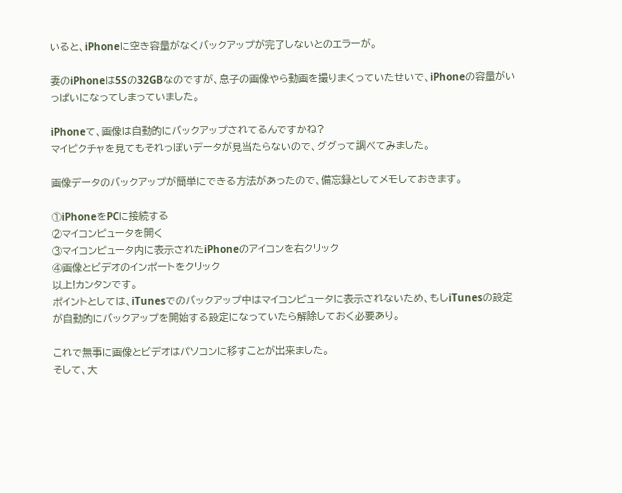いると、iPhoneに空き容量がなくバックアップが完了しないとのエラーが。

妻のiPhoneは5Sの32GBなのですが、息子の画像やら動画を撮りまくっていたせいで、iPhoneの容量がいっぱいになってしまっていました。

iPhoneて、画像は自動的にバックアップされてるんですかね?
マイピクチャを見てもそれっぽいデータが見当たらないので、ググって調べてみました。

画像データのバックアップが簡単にできる方法があったので、備忘録としてメモしておきます。

①iPhoneをPCに接続する
②マイコンピュータを開く
③マイコンピュータ内に表示されたiPhoneのアイコンを右クリック
④画像とビデオのインポートをクリック
以上!カンタンです。
ポイントとしては、iTunesでのバックアップ中はマイコンピュータに表示されないため、もしiTunesの設定が自動的にバックアップを開始する設定になっていたら解除しておく必要あり。

これで無事に画像とビデオはパソコンに移すことが出来ました。
そして、大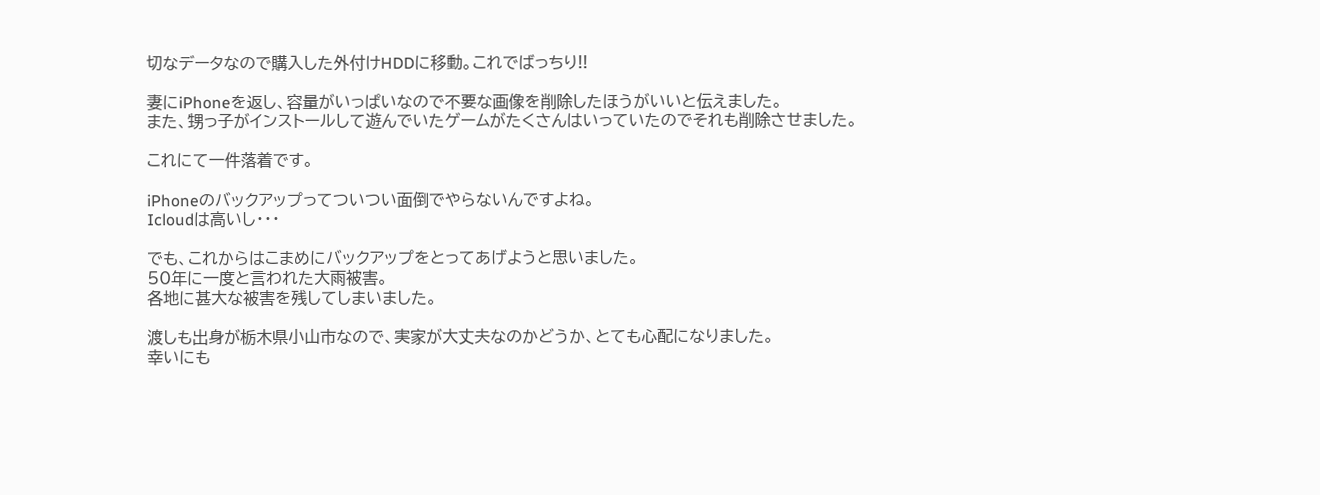切なデータなので購入した外付けHDDに移動。これでばっちり!!

妻にiPhoneを返し、容量がいっぱいなので不要な画像を削除したほうがいいと伝えました。
また、甥っ子がインストールして遊んでいたゲームがたくさんはいっていたのでそれも削除させました。

これにて一件落着です。

iPhoneのバックアップってついつい面倒でやらないんですよね。
Icloudは高いし・・・

でも、これからはこまめにバックアップをとってあげようと思いました。
50年に一度と言われた大雨被害。
各地に甚大な被害を残してしまいました。

渡しも出身が栃木県小山市なので、実家が大丈夫なのかどうか、とても心配になりました。
幸いにも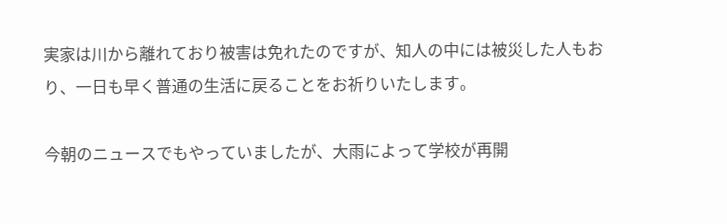実家は川から離れており被害は免れたのですが、知人の中には被災した人もおり、一日も早く普通の生活に戻ることをお祈りいたします。

今朝のニュースでもやっていましたが、大雨によって学校が再開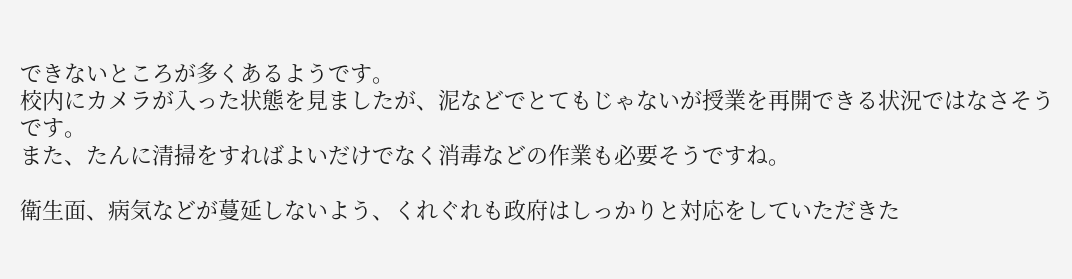できないところが多くあるようです。
校内にカメラが入った状態を見ましたが、泥などでとてもじゃないが授業を再開できる状況ではなさそうです。
また、たんに清掃をすればよいだけでなく消毒などの作業も必要そうですね。

衛生面、病気などが蔓延しないよう、くれぐれも政府はしっかりと対応をしていただきた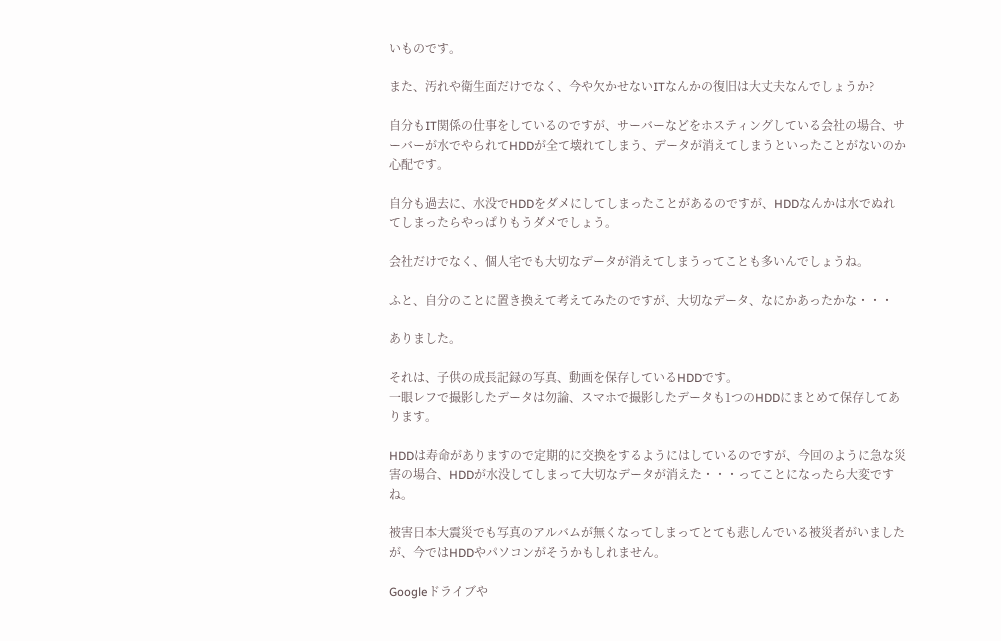いものです。

また、汚れや衛生面だけでなく、今や欠かせないITなんかの復旧は大丈夫なんでしょうか?

自分もIT関係の仕事をしているのですが、サーバーなどをホスティングしている会社の場合、サーバーが水でやられてHDDが全て壊れてしまう、データが消えてしまうといったことがないのか心配です。

自分も過去に、水没でHDDをダメにしてしまったことがあるのですが、HDDなんかは水でぬれてしまったらやっぱりもうダメでしょう。

会社だけでなく、個人宅でも大切なデータが消えてしまうってことも多いんでしょうね。

ふと、自分のことに置き換えて考えてみたのですが、大切なデータ、なにかあったかな・・・

ありました。

それは、子供の成長記録の写真、動画を保存しているHDDです。
一眼レフで撮影したデータは勿論、スマホで撮影したデータも1つのHDDにまとめて保存してあります。

HDDは寿命がありますので定期的に交換をするようにはしているのですが、今回のように急な災害の場合、HDDが水没してしまって大切なデータが消えた・・・ってことになったら大変ですね。

被害日本大震災でも写真のアルバムが無くなってしまってとても悲しんでいる被災者がいましたが、今ではHDDやパソコンがそうかもしれません。

Googleドライブや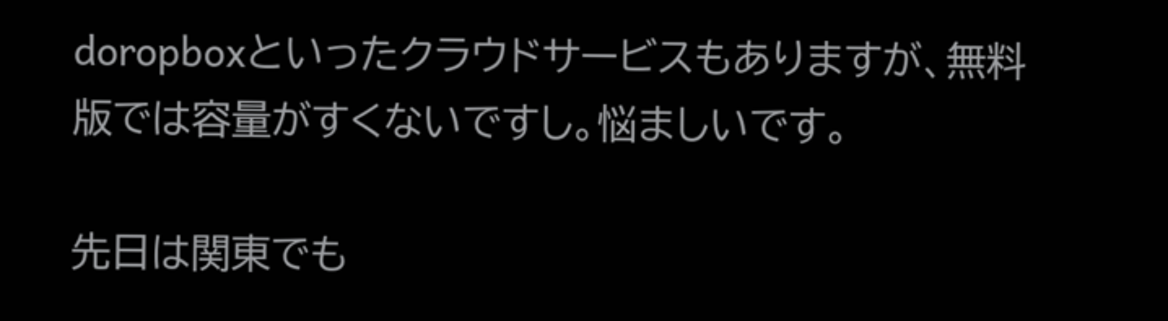doropboxといったクラウドサービスもありますが、無料版では容量がすくないですし。悩ましいです。

先日は関東でも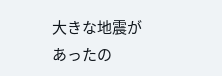大きな地震があったの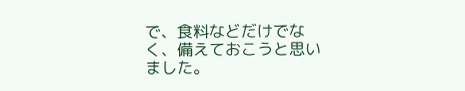で、食料などだけでなく、備えておこうと思いました。